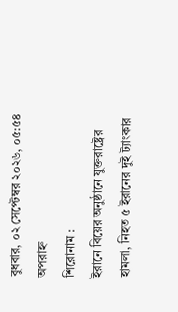বুধবার, ০২ সেপ্টেম্বর ২০২৬, ০৫:৫৪ অপরাহ্ন
শিরোনাম :
ইরানে বিয়ের অনুষ্ঠানে যুক্তরাষ্ট্রের হামলা, নিহত ৫ ইরানের দুই ট্যাংকার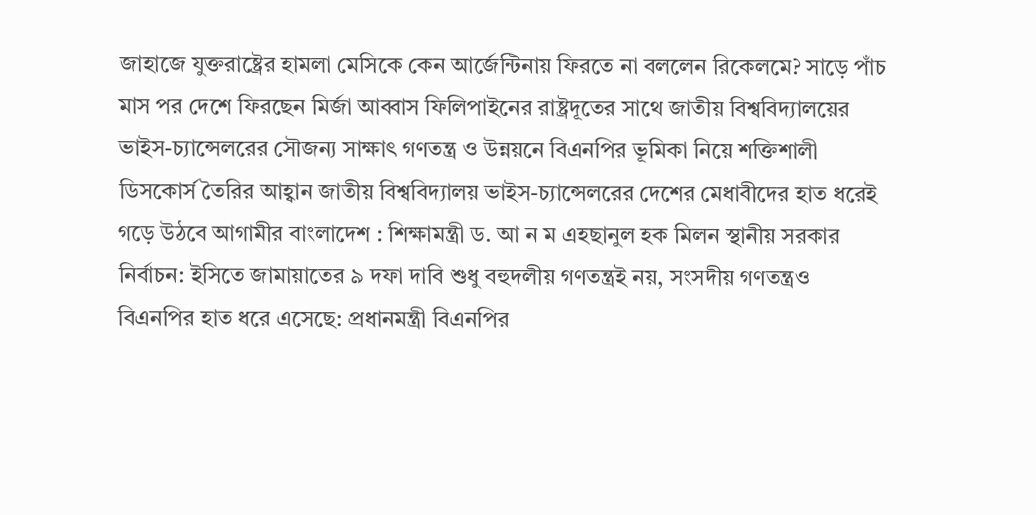জাহাজে যুক্তরাষ্ট্রের হামলা মেসিকে কেন আর্জেন্টিনায় ফিরতে না বললেন রিকেলমে? সাড়ে পাঁচ মাস পর দেশে ফিরছেন মির্জা আব্বাস ফিলিপাইনের রাষ্ট্রদূতের সাথে জাতীয় বিশ্ববিদ্যালয়ের ভাইস-চ্যান্সেলরের সৌজন্য সাক্ষাৎ গণতন্ত্র ও উন্নয়নে বিএনপির ভূমিকা নিয়ে শক্তিশালী ডিসকোর্স তৈরির আহ্বান জাতীয় বিশ্ববিদ্যালয় ভাইস-চ্যান্সেলরের দেশের মেধাবীদের হাত ধরেই গড়ে উঠবে আগামীর বাংলাদেশ : শিক্ষামন্ত্রী ড. আ ন ম এহছানুল হক মিলন স্থানীয় সরকার নির্বাচন: ইসিতে জামায়াতের ৯ দফা দাবি শুধু বহুদলীয় গণতন্ত্রই নয়, সংসদীয় গণতন্ত্রও বিএনপির হাত ধরে এসেছে: প্রধানমন্ত্রী বিএনপির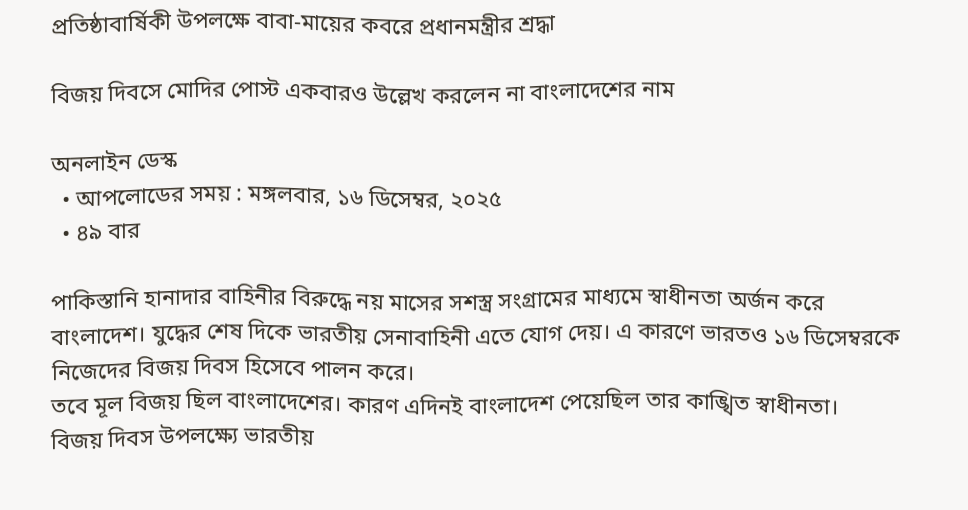প্রতিষ্ঠাবার্ষিকী উপলক্ষে বাবা-মায়ের কবরে প্রধানমন্ত্রীর শ্রদ্ধা

বিজয় দিবসে মোদির পোস্ট একবারও উল্লেখ করলেন না বাংলাদেশের নাম

অনলাইন ডেস্ক
  • আপলোডের সময় : মঙ্গলবার, ১৬ ডিসেম্বর, ২০২৫
  • ৪৯ বার

পাকিস্তানি হানাদার বাহিনীর বিরুদ্ধে নয় মাসের সশস্ত্র সংগ্রামের মাধ্যমে স্বাধীনতা অর্জন করে বাংলাদেশ। যুদ্ধের শেষ দিকে ভারতীয় সেনাবাহিনী এতে যোগ দেয়। এ কারণে ভারতও ১৬ ডিসেম্বরকে নিজেদের বিজয় দিবস হিসেবে পালন করে।
তবে মূল বিজয় ছিল বাংলাদেশের। কারণ এদিনই বাংলাদেশ পেয়েছিল তার কাঙ্খিত স্বাধীনতা।
বিজয় দিবস উপলক্ষ্যে ভারতীয়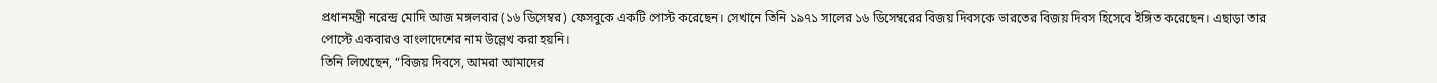প্রধানমন্ত্রী নরেন্দ্র মোদি আজ মঙ্গলবার (১৬ ডিসেম্বর) ফেসবুকে একটি পোস্ট করেছেন। সেখানে তিনি ১৯৭১ সালের ১৬ ডিসেম্বরের বিজয় দিবসকে ভারতের বিজয় দিবস হিসেবে ইঙ্গিত করেছেন। এছাড়া তার পোস্টে একবারও বাংলাদেশের নাম উল্লেখ করা হয়নি।
তিনি লিখেছেন, “বিজয় দিবসে, আমরা আমাদের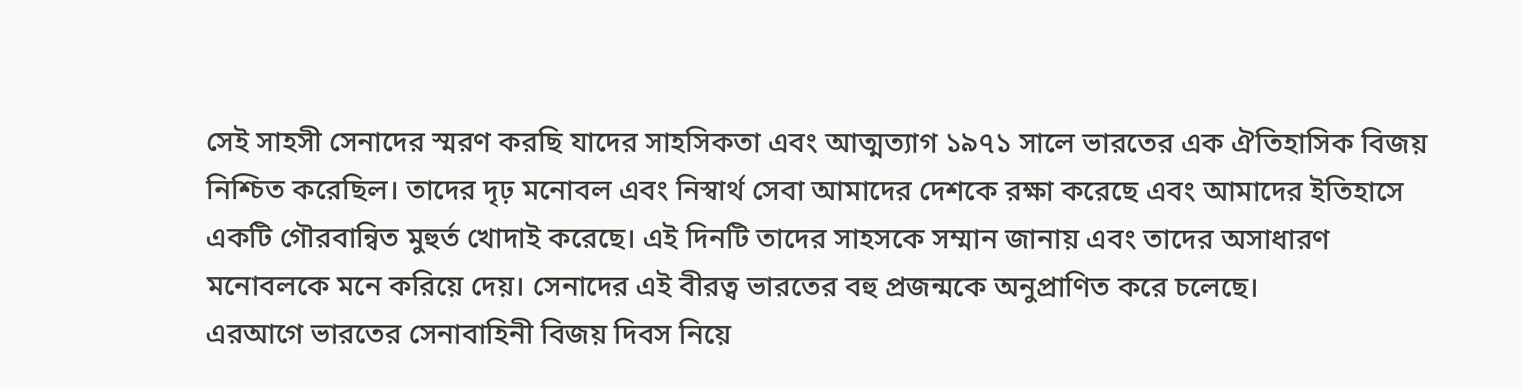সেই সাহসী সেনাদের স্মরণ করছি যাদের সাহসিকতা এবং আত্মত্যাগ ১৯৭১ সালে ভারতের এক ঐতিহাসিক বিজয় নিশ্চিত করেছিল। তাদের দৃঢ় মনোবল এবং নিস্বার্থ সেবা আমাদের দেশকে রক্ষা করেছে এবং আমাদের ইতিহাসে একটি গৌরবান্বিত মুহুর্ত খোদাই করেছে। এই দিনটি তাদের সাহসকে সম্মান জানায় এবং তাদের অসাধারণ মনোবলকে মনে করিয়ে দেয়। সেনাদের এই বীরত্ব ভারতের বহু প্রজন্মকে অনুপ্রাণিত করে চলেছে।
এরআগে ভারতের সেনাবাহিনী বিজয় দিবস নিয়ে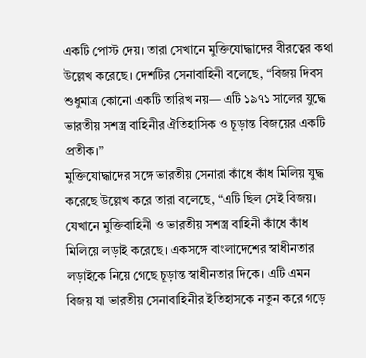একটি পোস্ট দেয়। তারা সেখানে মুক্তিযোদ্ধাদের বীরত্বের কথা উল্লেখ করেছে। দেশটির সেনাবাহিনী বলেছে, “বিজয় দিবস শুধুমাত্র কোনো একটি তারিখ নয়— এটি ১৯৭১ সালের যুদ্ধে ভারতীয় সশস্ত্র বাহিনীর ঐতিহাসিক ও চূড়ান্ত বিজয়ের একটি প্রতীক।”
মুক্তিযোদ্ধাদের সঙ্গে ভারতীয় সেনারা কাঁধে কাঁধ মিলিয় যুদ্ধ করেছে উল্লেখ করে তারা বলেছে, “এটি ছিল সেই বিজয়। যেখানে মুক্তিবাহিনী ও ভারতীয় সশস্ত্র বাহিনী কাঁধে কাঁধ মিলিয়ে লড়াই করেছে। একসঙ্গে বাংলাদেশের স্বাধীনতার লড়াইকে নিয়ে গেছে চূড়ান্ত স্বাধীনতার দিকে। এটি এমন বিজয় যা ভারতীয় সেনাবাহিনীর ইতিহাসকে নতুন করে গড়ে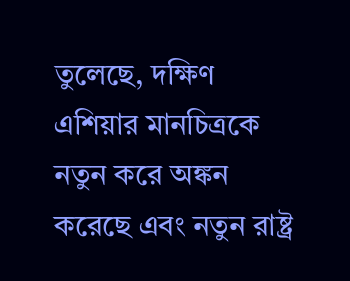তুলেছে, দক্ষিণ এশিয়ার মানচিত্রকে নতুন করে অঙ্কন করেছে এবং নতুন রাষ্ট্র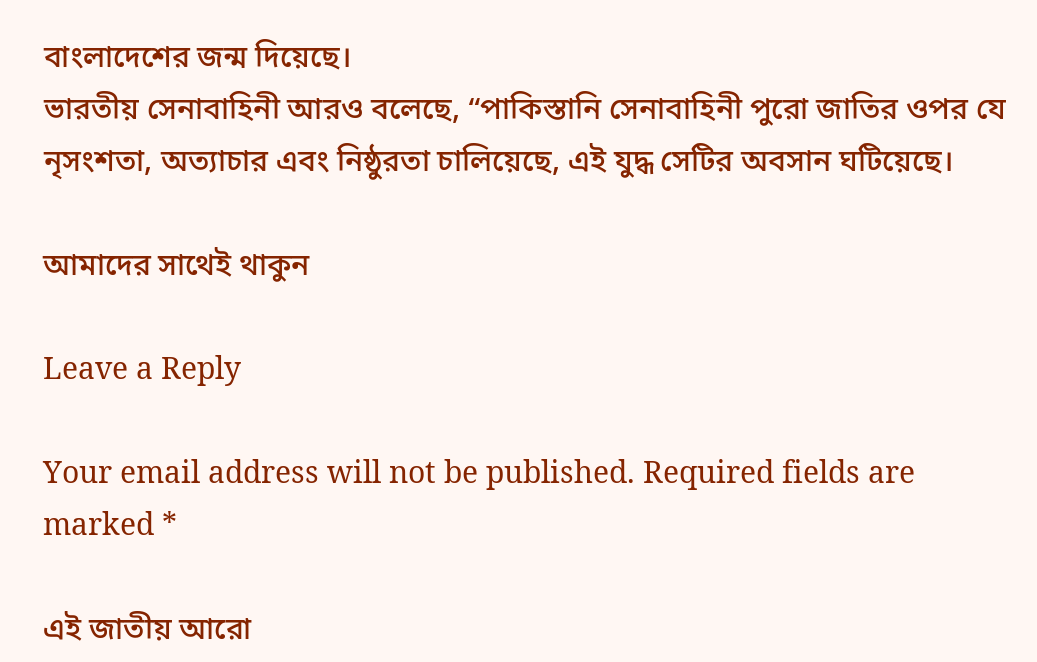বাংলাদেশের জন্ম দিয়েছে।
ভারতীয় সেনাবাহিনী আরও বলেছে, “পাকিস্তানি সেনাবাহিনী পুরো জাতির ওপর যে নৃসংশতা, অত্যাচার এবং নিষ্ঠুরতা চালিয়েছে, এই যুদ্ধ সেটির অবসান ঘটিয়েছে।

আমাদের সাথেই থাকুন

Leave a Reply

Your email address will not be published. Required fields are marked *

এই জাতীয় আরো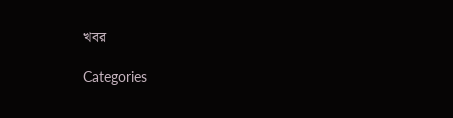খবর

Categories